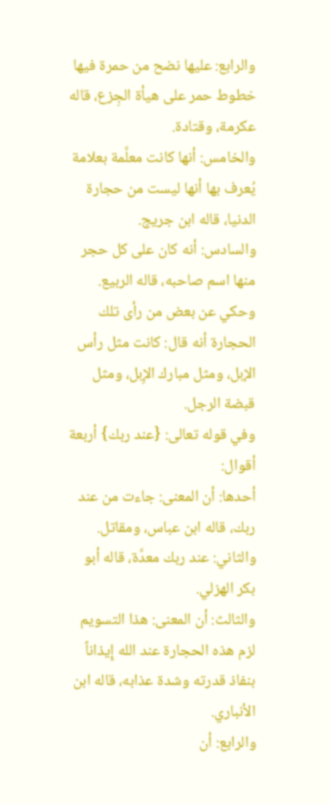والرابع: عليها نضح من حمرة فيها خطوط حمر على هيأة الجِزع، قاله عكرمة، وقتادة.
والخامس: أنها كانت معلَّمة بعلامة يُعرف بها أنها ليست من حجارة الدنيا، قاله ابن جريج.
والسادس: أنه كان على كل حجر منها اسم صاحبه، قاله الربيع.
وحكي عن بعض من رأى تلك الحجارة أنه قال: كانت مثل رأس الإبل، ومثل مبارك الإِبل، ومثل قبضة الرجل.
وفي قوله تعالى: {عند ربك} أربعة أقوال:
أحدها: أن المعنى: جاءت من عند ربك، قاله ابن عباس، ومقاتل.
والثاني: عند ربك معدَّة، قاله أبو بكر الهزلي.
والثالث: أن المعنى: هذا التسويم لزم هذه الحجارة عند الله إِيذاناً بنفاذ قدرته وشدة عذابه، قاله ابن الأنباري.
والرابع: أن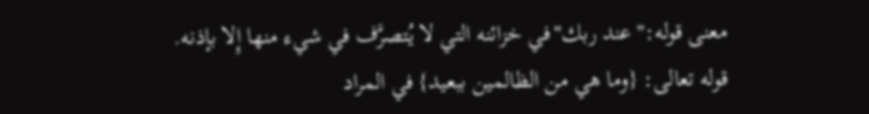معنى قوله:"عند ربك"في خزائنه التي لا يُتصرَّف في شيء منها إِلا بإذنه.
قوله تعالى: {وما هي من الظالمين ببعيد} في المراد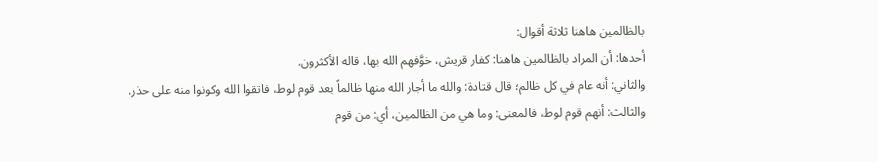بالظالمين هاهنا ثلاثة أقوال:
أحدها: أن المراد بالظالمين هاهنا: كفار قريش، خوَّفهم الله بها، قاله الأكثرون.
والثاني: أنه عام في كل ظالم؛ قال قتادة: والله ما أجار الله منها ظالماً بعد قوم لوط، فاتقوا الله وكونوا منه على حذر.
والثالث: أنهم قوم لوط، فالمعنى: وما هي من الظالمين، أي: من قوم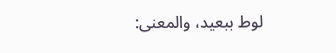لوط ببعيد، والمعنى: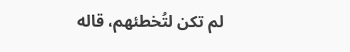لم تكن لتُخطئهم، قاله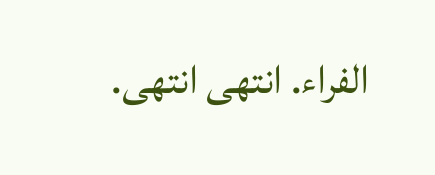الفراء. انتهى انتهى.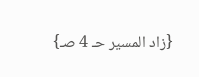{زاد المسير حـ 4 صـ}